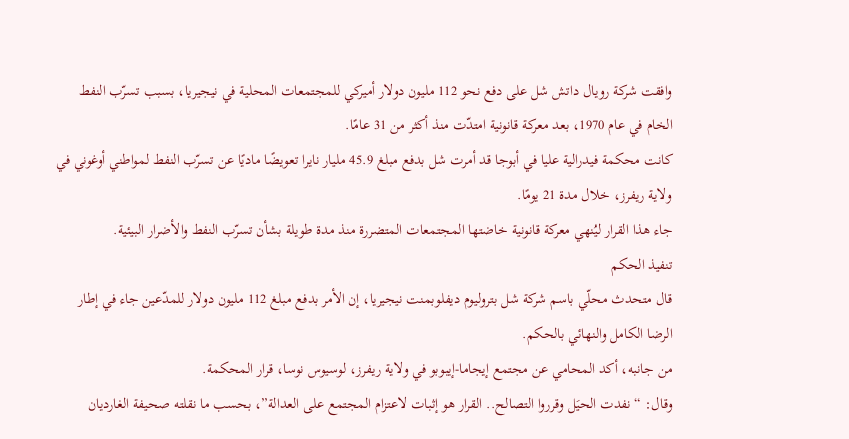وافقت شركة رويال داتش شل على دفع نحو 112 مليون دولار أميركي للمجتمعات المحلية في نيجيريا، بسبب تسرّب النفط الخام في عام 1970، بعد معركة قانونية امتدّت منذ أكثر من 31 عامًا.
كانت محكمة فيدرالية عليا في أبوجا قد أمرت شل بدفع مبلغ 45.9 مليار نايرا تعويضًا ماديًا عن تسرّب النفط لمواطني أوغوني في ولاية ريفرز، خلال مدة 21 يومًا.
جاء هذا القرار ليُنهي معركة قانونية خاضتها المجتمعات المتضررة منذ مدة طويلة بشأن تسرّب النفط والأضرار البيئية.
تنفيذ الحكم
قال متحدث محلّي باسم شركة شل بتروليوم ديفلوبمنت نيجيريا، إن الأمر بدفع مبلغ 112 مليون دولار للمدّعين جاء في إطار الرضا الكامل والنهائي بالحكم.
من جانبه، أكد المحامي عن مجتمع إيجاما-إيبوبو في ولاية ريفرز، لوسيوس نوسا، قرار المحكمة.
وقال: “نفدت الحيَل وقرروا التصالح.. القرار هو إثبات لاعتزام المجتمع على العدالة”، بحسب ما نقلته صحيفة الغارديان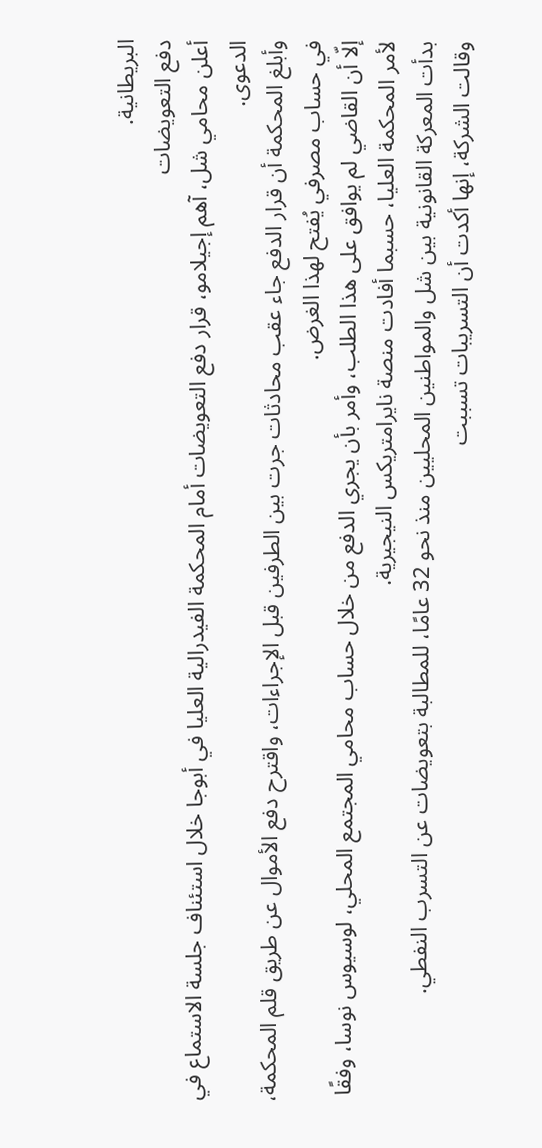البريطانية.
دفع التعويضات
أعلن محامي شل، آهم إجيلامو، قرار دفع التعويضات أمام المحكمة الفيدرالية العليا في أبوجا خلال استئناف جلسة الاستماع في الدعوى.
وأبلغ المحكمة أن قرار الدفع جاء عقب محادثات جرت بين الطرفين قبل الإجراءات، واقترح دفع الأموال عن طريق قلم المحكمة، في حساب مصرفي يُفتح لهذا الغرض.
إلّا أن القاضي لم يوافق على هذا الطلب، وأمر بأن يجري الدفع من خلال حساب محامي المجتمع المحلي، لوسيوس نوسا، وفقًا لأمر المحكمة العليا، حسبما أفادت منصة نايرامتريكس النيجيرية.
بدأت المعركة القانونية بين شل والمواطنين المحليين منذ نحو 32 عامًا، للمطالبة بتعويضات عن التسرب النفطي.
وقالت الشركة، إنها أكدت أن التسريبات تسببت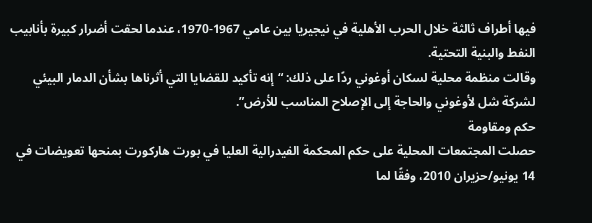فيها أطراف ثالثة خلال الحرب الأهلية في نيجيريا بين عامي 1967-1970، عندما لحقت أضرار كبيرة بأنابيب النفط والبنية التحتية.
وقالت منظمة محلية لسكان أوغوني ردًا على ذلك: “إنه تأكيد للقضايا التي أثرناها بشأن الدمار البيئي لشركة شل لأوغوني والحاجة إلى الإصلاح المناسب للأرض”.
حكم ومقاومة
حصلت المجتمعات المحلية على حكم المحكمة الفيدرالية العليا في بورت هاركورت بمنحها تعويضات في 14 يونيو/حزيران 2010، وفقًا لما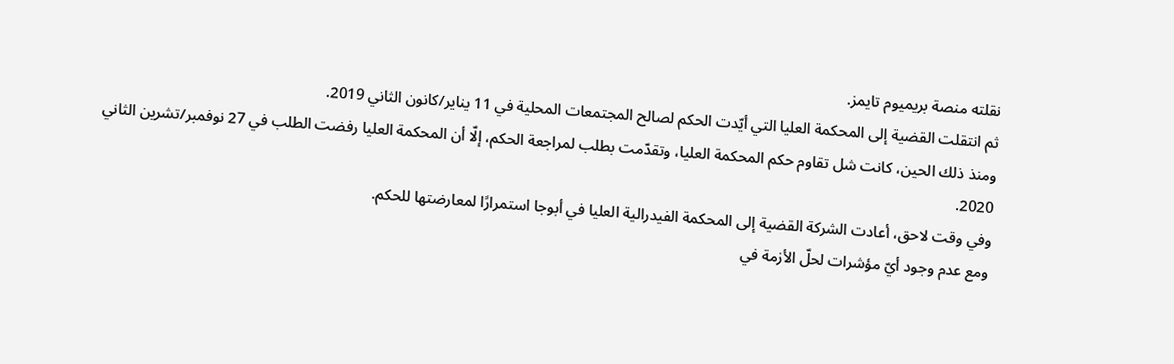نقلته منصة بريميوم تايمز.
ثم انتقلت القضية إلى المحكمة العليا التي أيّدت الحكم لصالح المجتمعات المحلية في 11 يناير/كانون الثاني 2019.
ومنذ ذلك الحين، كانت شل تقاوم حكم المحكمة العليا، وتقدّمت بطلب لمراجعة الحكم، إلّا أن المحكمة العليا رفضت الطلب في 27 نوفمبر/تشرين الثاني 2020.
وفي وقت لاحق، أعادت الشركة القضية إلى المحكمة الفيدرالية العليا في أبوجا استمرارًا لمعارضتها للحكم.
ومع عدم وجود أيّ مؤشرات لحلّ الأزمة في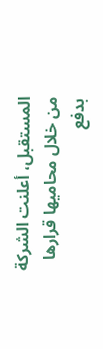المستقبل، أعلنت الشركة من خلال محاميها قرارها بدفع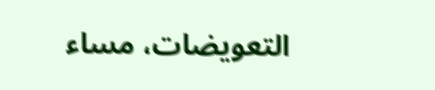التعويضات، مساء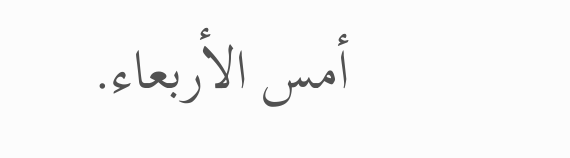أمس الأربعاء.